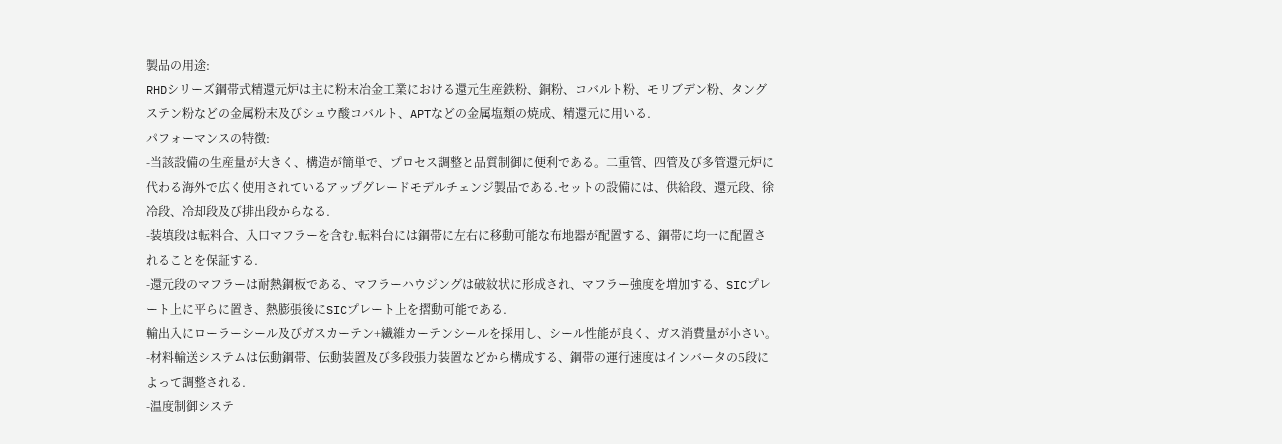製品の用途:
RHDシリーズ鋼帯式精還元炉は主に粉末冶金工業における還元生産鉄粉、銅粉、コバルト粉、モリブデン粉、タングステン粉などの金属粉末及びシュウ酸コバルト、APTなどの金属塩類の焼成、精還元に用いる.
パフォーマンスの特徴:
-当該設備の生産量が大きく、構造が簡単で、プロセス調整と品質制御に便利である。二重管、四管及び多管還元炉に代わる海外で広く使用されているアップグレードモデルチェンジ製品である.セットの設備には、供給段、還元段、徐冷段、冷却段及び排出段からなる.
-装填段は転料合、入口マフラーを含む.転料台には鋼帯に左右に移動可能な布地器が配置する、鋼帯に均一に配置されることを保証する.
-還元段のマフラーは耐熱鋼板である、マフラーハウジングは破紋状に形成され、マフラー強度を増加する、SICプレート上に平らに置き、熱膨張後にSICプレート上を摺動可能である.
輸出入にローラーシール及びガスカーテン+繊維カーテンシールを採用し、シール性能が良く、ガス消費量が小さい。
-材料輸送システムは伝動鋼帯、伝動装置及び多段張力装置などから構成する、鋼帯の運行速度はインバータの5段によって調整される.
-温度制御システ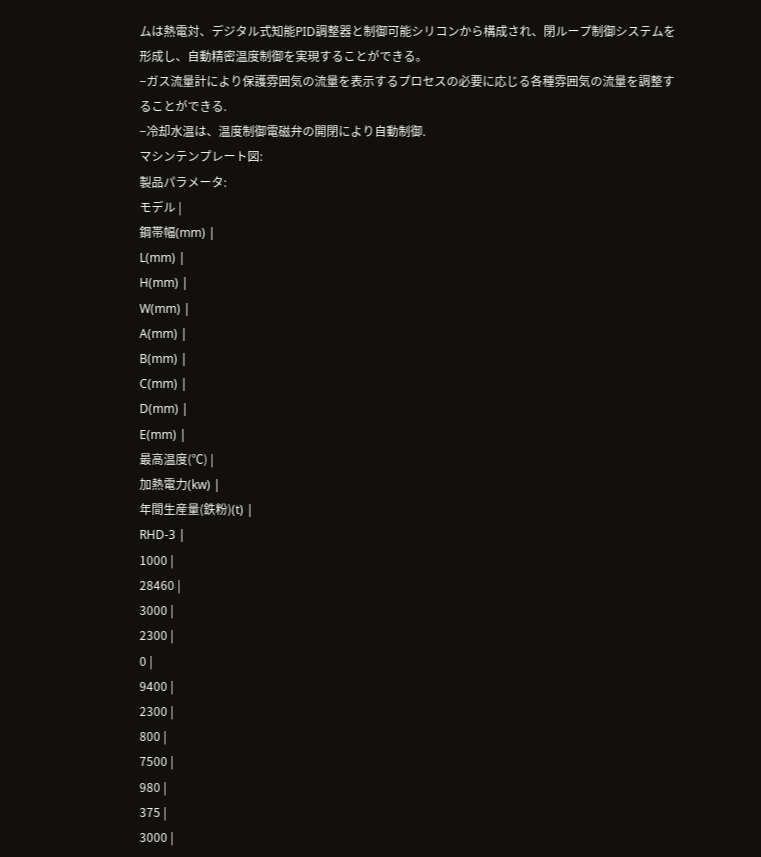ムは熱電対、デジタル式知能PID調整器と制御可能シリコンから構成され、閉ループ制御システムを形成し、自動精密温度制御を実現することができる。
−ガス流量計により保護雰囲気の流量を表示するプロセスの必要に応じる各種雰囲気の流量を調整することができる.
−冷却水温は、温度制御電磁弁の開閉により自動制御.
マシンテンプレート図:
製品パラメータ:
モデル |
鋼帯幅(mm) |
L(mm) |
H(mm) |
W(mm) |
A(mm) |
B(mm) |
C(mm) |
D(mm) |
E(mm) |
最高温度(℃) |
加熱電力(kw) |
年間生産量(鉄粉)(t) |
RHD-3 |
1000 |
28460 |
3000 |
2300 |
0 |
9400 |
2300 |
800 |
7500 |
980 |
375 |
3000 |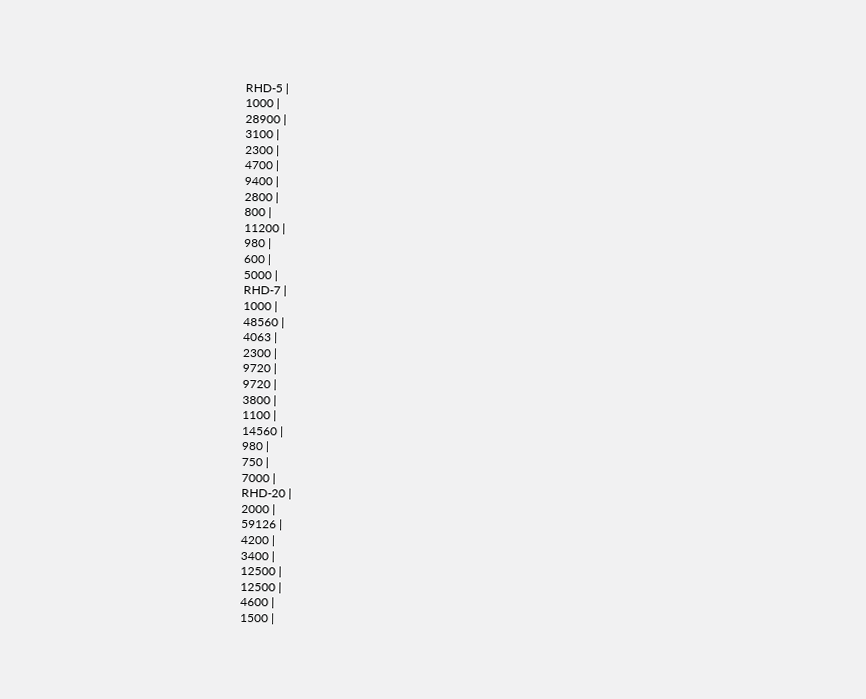RHD-5 |
1000 |
28900 |
3100 |
2300 |
4700 |
9400 |
2800 |
800 |
11200 |
980 |
600 |
5000 |
RHD-7 |
1000 |
48560 |
4063 |
2300 |
9720 |
9720 |
3800 |
1100 |
14560 |
980 |
750 |
7000 |
RHD-20 |
2000 |
59126 |
4200 |
3400 |
12500 |
12500 |
4600 |
1500 |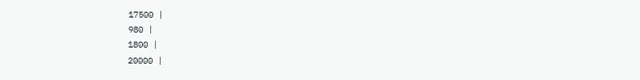17500 |
980 |
1800 |
20000 |